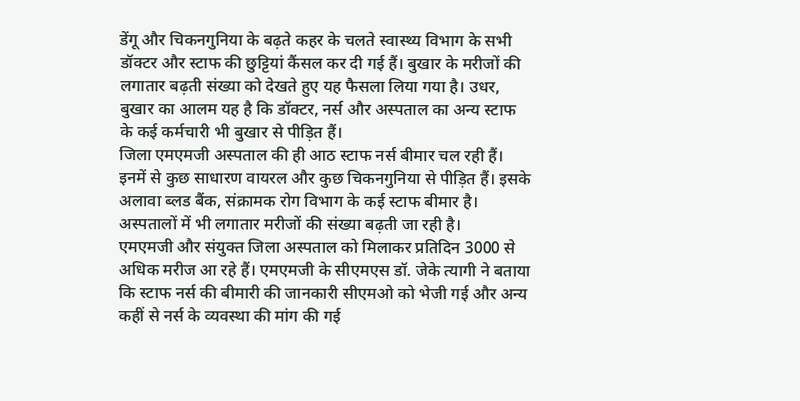डेंगू और चिकनगुनिया के बढ़ते कहर के चलते स्वास्थ्य विभाग के सभी डॉक्टर और स्टाफ की छुट्टियां कैंसल कर दी गई हैं। बुखार के मरीजों की लगातार बढ़ती संख्या को देखते हुए यह फैसला लिया गया है। उधर, बुखार का आलम यह है कि डॉक्टर, नर्स और अस्पताल का अन्य स्टाफ के कई कर्मचारी भी बुखार से पीड़ित हैं।
जिला एमएमजी अस्पताल की ही आठ स्टाफ नर्स बीमार चल रही हैं। इनमें से कुछ साधारण वायरल और कुछ चिकनगुनिया से पीड़ित हैं। इसके अलावा ब्लड बैंक, संक्रामक रोग विभाग के कई स्टाफ बीमार है। अस्पतालों में भी लगातार मरीजों की संख्या बढ़ती जा रही है।
एमएमजी और संयुक्त जिला अस्पताल को मिलाकर प्रतिदिन 3000 से अधिक मरीज आ रहे हैं। एमएमजी के सीएमएस डॉ. जेके त्यागी ने बताया कि स्टाफ नर्स की बीमारी की जानकारी सीएमओ को भेजी गई और अन्य कहीं से नर्स के व्यवस्था की मांग की गई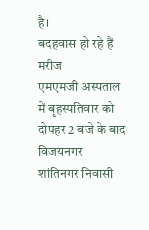है।
बदहवास हो रहे हैं मरीज
एमएमजी अस्पताल में बृहस्पतिवार को दोपहर 2 बजे के बाद विजयनगर शांतिनगर निवासी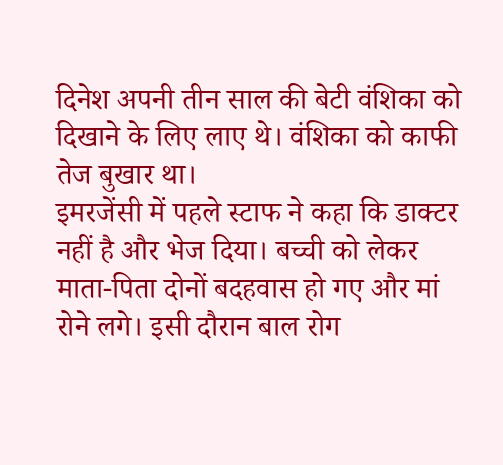दिनेश अपनी तीन साल की बेटी वंशिका को दिखाने के लिए लाए थे। वंशिका को काफी तेज बुखार था।
इमरजेंसी में पहले स्टाफ ने कहा कि डाक्टर नहीं है और भेज दिया। बच्ची को लेकर माता-पिता दोनों बदहवास हो गए और मां रोने लगे। इसी दौरान बाल रोग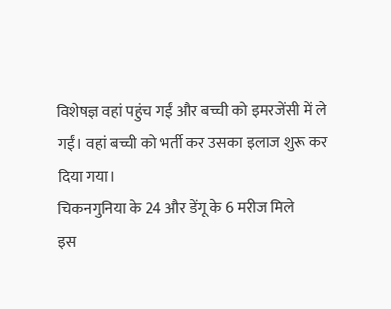विशेषज्ञ वहां पहुंच गईं और बच्ची को इमरजेंसी में ले गईं। वहां बच्ची को भर्ती कर उसका इलाज शुरू कर दिया गया।
चिकनगुनिया के 24 और डेंगू के 6 मरीज मिले
इस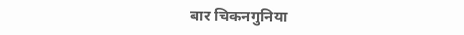बार चिकनगुनिया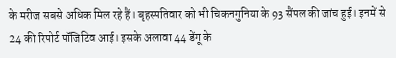के मरीज सबसे अधिक मिल रहे हैं। बृहस्पतिवार को भी चिकनगुनिया के 93 सैंपल की जांच हुई। इनमें से 24 की रिपोर्ट पॉजिटिव आई। इसके अलावा 44 डेंगू के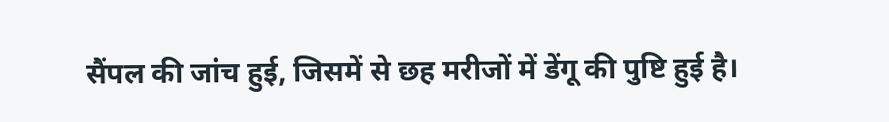सैंपल की जांच हुई, जिसमें से छह मरीजों में डेंगू की पुष्टि हुई है।